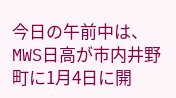今日の午前中は、MWS日高が市内井野町に1月4日に開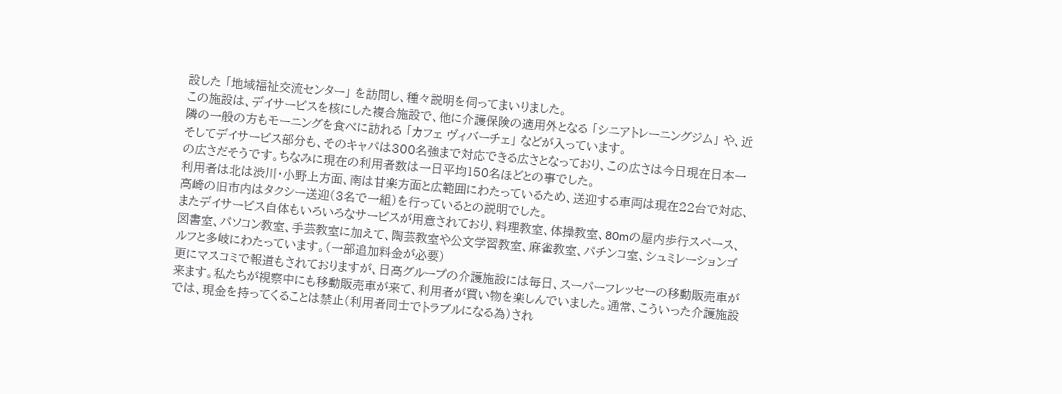設した 「地域福祉交流センター」 を訪問し、種々説明を伺ってまいりました。
この施設は、デイサービスを核にした複合施設で、他に介護保険の適用外となる 「シニアトレーニングジム」 や、近隣の一般の方もモーニングを食べに訪れる 「カフェ ヴィバーチェ」 などが入っています。
そしてデイサービス部分も、そのキャパは300名強まで対応できる広さとなっており、この広さは今日現在日本一の広さだそうです。ちなみに現在の利用者数は一日平均150名ほどとの事でした。
利用者は北は渋川・小野上方面、南は甘楽方面と広範囲にわたっているため、送迎する車両は現在22台で対応、高崎の旧市内はタクシー送迎(3名で一組)を行っているとの説明でした。
またデイサービス自体もいろいろなサービスが用意されており、料理教室、体操教室、80mの屋内歩行スペース、図書室、パソコン教室、手芸教室に加えて、陶芸教室や公文学習教室、麻雀教室、パチンコ室、シュミレーションゴルフと多岐にわたっています。(一部追加料金が必要)
更にマスコミで報道もされておりますが、日高グループの介護施設には毎日、スーパーフレッセーの移動販売車が来ます。私たちが視察中にも移動販売車が来て、利用者が買い物を楽しんでいました。通常、こういった介護施設では、現金を持ってくることは禁止(利用者同士でトラブルになる為)され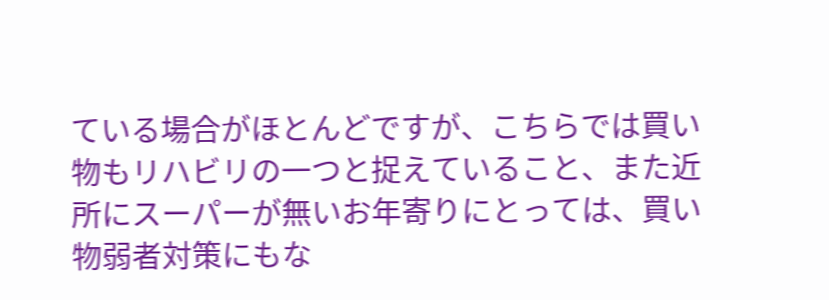ている場合がほとんどですが、こちらでは買い物もリハビリの一つと捉えていること、また近所にスーパーが無いお年寄りにとっては、買い物弱者対策にもな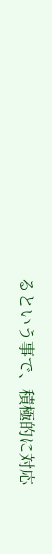るという事で、積極的に対応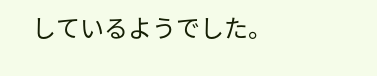しているようでした。